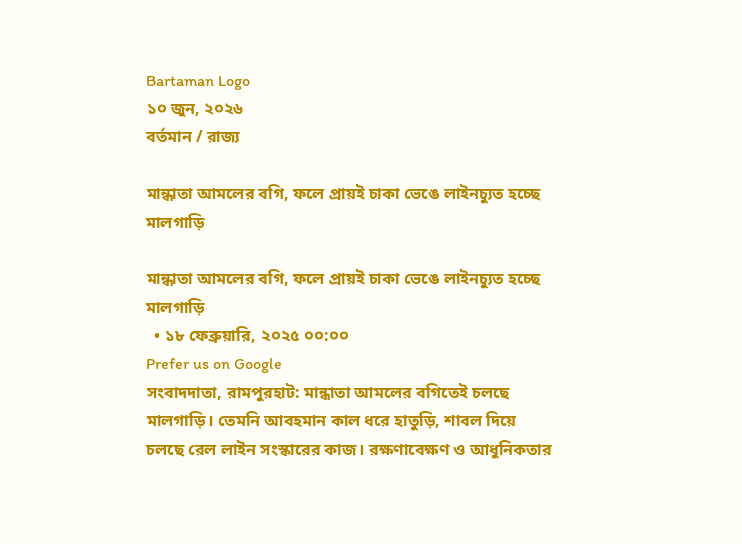Bartaman Logo
১০ জুন, ২০২৬
বর্তমান / রাজ্য

মান্ধাতা আমলের বগি, ফলে প্রায়ই চাকা ভেঙে লাইনচ্যুত হচ্ছে মালগাড়ি

মান্ধাতা আমলের বগি, ফলে প্রায়ই চাকা ভেঙে লাইনচ্যুত হচ্ছে মালগাড়ি
  • ১৮ ফেব্রুয়ারি, ২০২৫ ০০:০০
Prefer us on Google
সংবাদদাতা, রামপুরহাট: মান্ধাতা আমলের বগিতেই চলছে মালগাড়ি। তেমনি আবহমান কাল ধরে হাতুড়ি, শাবল দিয়ে চলছে রেল লা‌ইন সংস্কারের কাজ। রক্ষণাবেক্ষণ ও আধুনিকতার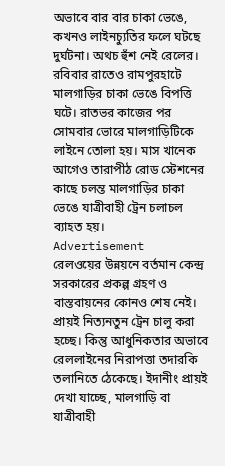অভাবে বার বার চাকা ভেঙে, কখনও লাইনচ্যুতির ফলে ঘটছে দুর্ঘটনা। অথচ হুঁশ নেই রেলের। রবিবার রাতেও রামপুরহাটে মালগাড়ির চাকা ভেঙে বিপত্তি ঘটে। রাতভর কাজের পর সোমবার ভোরে মালগাড়িটিকে লাইনে তোলা হয়। মাস খানেক আগেও তারাপীঠ রোড স্টেশনের কাছে চলন্ত মালগাড়ির চাকা ভেঙে যাত্রীবাহী ট্রেন চলাচল ব্যাহত হয়।
Advertisement
রেলওয়ের উন্নয়নে বর্তমান কেন্দ্র সরকারের প্রকল্প গ্রহণ ও বাস্তবায়নের কোনও শেষ নেই। প্রায়ই নিত্যনতুন ট্রেন চালু করা হচ্ছে। কিন্তু আধুনিকতার অভাবে রেললাইনের নিরাপত্তা তদারকি তলানিতে ঠেকেছে। ইদানীং প্রায়ই দেখা যাচ্ছে, মালগাড়ি বা যাত্রীবাহী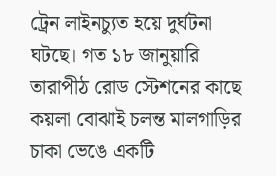ট্রেন লাইনচ্যুত হয়ে দুর্ঘটনা ঘটছে। গত ১৮ জানুয়ারি তারাপীঠ রোড স্টেশনের কাছে কয়লা বোঝাই চলন্ত মালগাড়ির চাকা ভেঙে একটি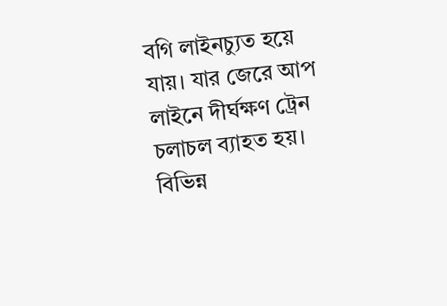বগি লাইনচ্যুত হয়ে যায়। যার জেরে আপ লাইনে দীর্ঘক্ষণ ট্রেন চলাচল ব্যাহত হয়। বিভিন্ন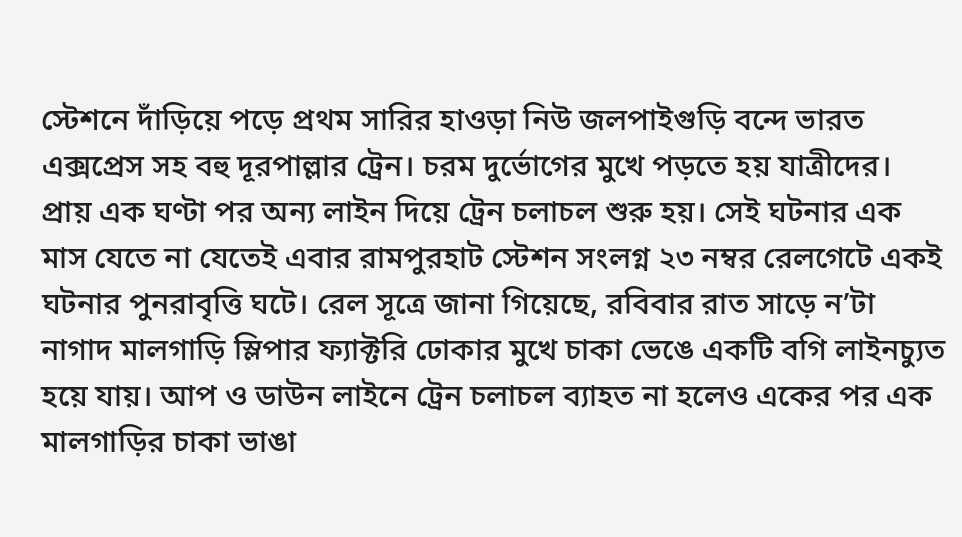স্টেশনে দাঁড়িয়ে পড়ে প্রথম সারির হাওড়া নিউ জলপাইগুড়ি বন্দে ভারত এক্সপ্রেস সহ বহু দূরপাল্লার ট্রেন। চরম দুর্ভোগের মুখে পড়তে হয় যাত্রীদের। প্রায় এক ঘণ্টা পর অন্য লাইন দিয়ে ট্রেন চলাচল শুরু হয়। সেই ঘটনার এক মাস যেতে না যেতেই এবার রামপুরহাট স্টেশন সংলগ্ন ২৩ নম্বর রেলগেটে একই ঘটনার পুনরাবৃত্তি ঘটে। রেল সূত্রে জানা গিয়েছে, রবিবার রাত সাড়ে ন’টা নাগাদ মালগাড়ি স্লিপার ফ্যাক্টরি ঢোকার মুখে চাকা ভেঙে একটি বগি লাইনচ্যুত হয়ে যায়। আপ ও ডাউন লাইনে ট্রেন চলাচল ব্যাহত না হলেও একের পর এক মালগাড়ির চাকা ভাঙা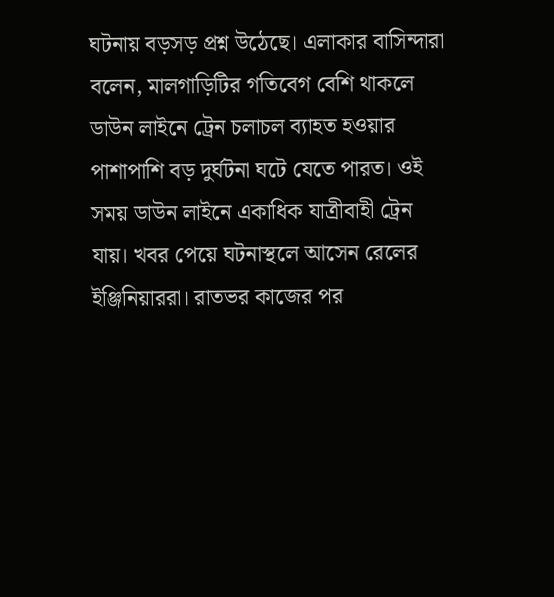ঘটনায় বড়সড় প্রশ্ন উঠেছে। এলাকার বাসিন্দারা বলেন, মালগাড়িটির গতিবেগ বেশি থাকলে ডাউন লাইনে ট্রেন চলাচল ব্যাহত হওয়ার পাশাপাশি বড় দুর্ঘটনা ঘটে যেতে পারত। ওই সময় ডাউন লাইনে একাধিক যাত্রীবাহী ট্রেন যায়। খবর পেয়ে ঘটনাস্থলে আসেন রেলের ইঞ্জিনিয়াররা। রাতভর কাজের পর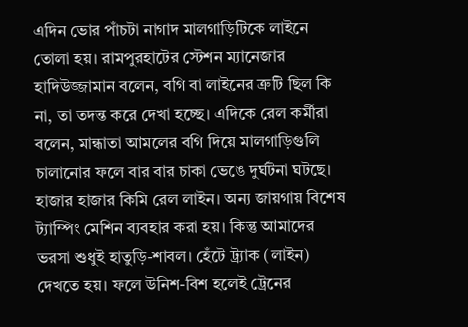এদিন ভোর পাঁচটা নাগাদ মালগাড়িটিকে লাইনে তোলা হয়। রামপুরহাটের স্টেশন ম্যানেজার হাদিউজ্জামান বলেন, বগি বা লাইনের ত্রুটি ছিল কি না, তা তদন্ত করে দেখা হচ্ছে। এদিকে রেল কর্মীরা বলেন, মান্ধাতা আমলের বগি দিয়ে মালগাড়িগুলি চালানোর ফলে বার বার চাকা ভেঙে দুর্ঘটনা ঘটছে। হাজার হাজার কিমি রেল লাইন। অন্য জায়গায় বিশেষ ট্যাম্পিং মেশিন ব্যবহার করা হয়। কিন্তু আমাদের ভরসা শুধুই হাতুড়ি-শাবল। হেঁটে ট্র্যাক (লাইন) দেখতে হয়। ফলে উনিশ-বিশ হলেই ট্রেনের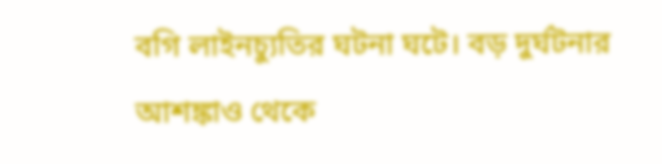বগি লাইনচ্যুতির ঘটনা ঘটে। বড় দুর্ঘটনার আশঙ্কাও থেকে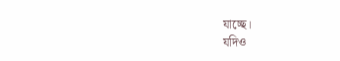যাচ্ছে।
যদিও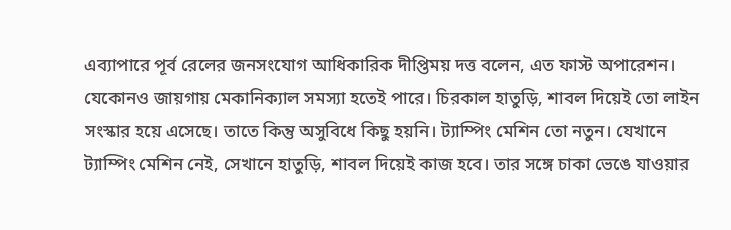এব্যাপারে পূর্ব রেলের জনসংযোগ আধিকারিক দীপ্তিময় দত্ত বলেন, এত ফাস্ট অপারেশন। যেকোনও জায়গায় মেকানিক্যাল সমস্যা হতেই পারে। চিরকাল হাতুড়ি, শাবল দিয়েই তো লাইন সংস্কার হয়ে এসেছে। তাতে কিন্তু অসুবিধে কিছু হয়নি। ট্যাম্পিং মেশিন তো নতুন। যেখানে ট্যাম্পিং মেশিন নেই, সেখানে হাতুড়ি, শাবল দিয়েই কাজ হবে। তার সঙ্গে চাকা ভেঙে যাওয়ার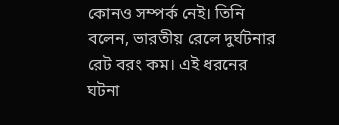কোনও সম্পর্ক নেই। তিনি বলেন, ভারতীয় রেলে দুর্ঘটনার রেট বরং কম। এই ধরনের ঘটনা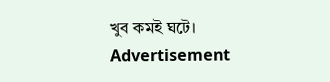খুব কমই ঘটে।
Advertisement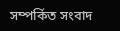সম্পর্কিত সংবাদ